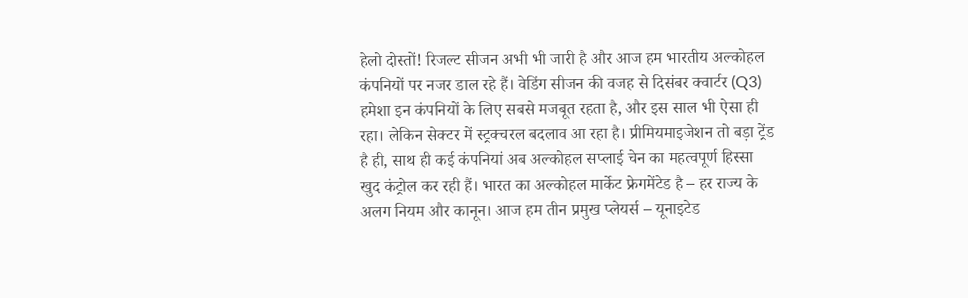हेलो दोस्तों! रिजल्ट सीजन अभी भी जारी है और आज हम भारतीय अल्कोहल कंपनियों पर नजर डाल रहे हैं। वेडिंग सीजन की वजह से दिसंबर क्वार्टर (Q3) हमेशा इन कंपनियों के लिए सबसे मजबूत रहता है, और इस साल भी ऐसा ही रहा। लेकिन सेक्टर में स्ट्रक्चरल बदलाव आ रहा है। प्रीमियमाइजेशन तो बड़ा ट्रेंड है ही, साथ ही कई कंपनियां अब अल्कोहल सप्लाई चेन का महत्वपूर्ण हिस्सा खुद कंट्रोल कर रही हैं। भारत का अल्कोहल मार्केट फ्रेगमेंटेड है – हर राज्य के अलग नियम और कानून। आज हम तीन प्रमुख प्लेयर्स – यूनाइटेड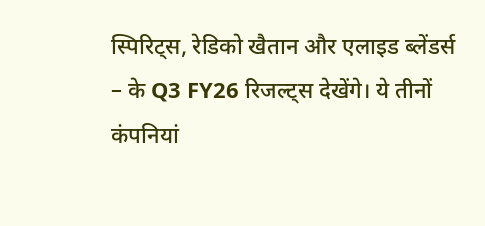स्पिरिट्स, रेडिको खैतान और एलाइड ब्लेंडर्स – के Q3 FY26 रिजल्ट्स देखेंगे। ये तीनों कंपनियां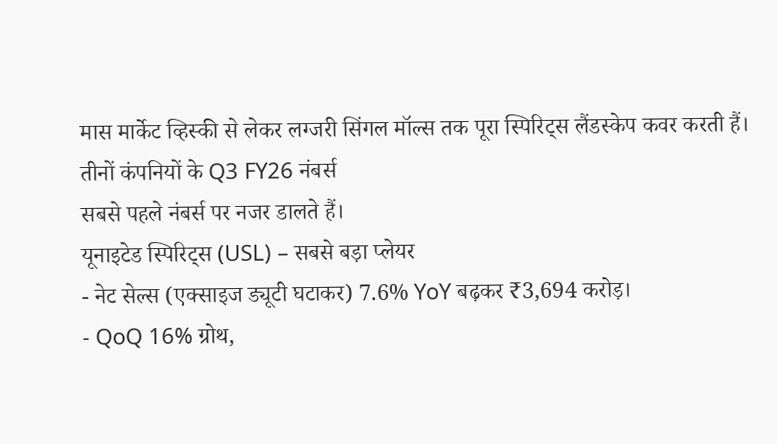मास मार्केट व्हिस्की से लेकर लग्जरी सिंगल मॉल्स तक पूरा स्पिरिट्स लैंडस्केप कवर करती हैं।
तीनों कंपनियों के Q3 FY26 नंबर्स
सबसे पहले नंबर्स पर नजर डालते हैं।
यूनाइटेड स्पिरिट्स (USL) – सबसे बड़ा प्लेयर
- नेट सेल्स (एक्साइज ड्यूटी घटाकर) 7.6% YoY बढ़कर ₹3,694 करोड़।
- QoQ 16% ग्रोथ,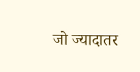जो ज्यादातर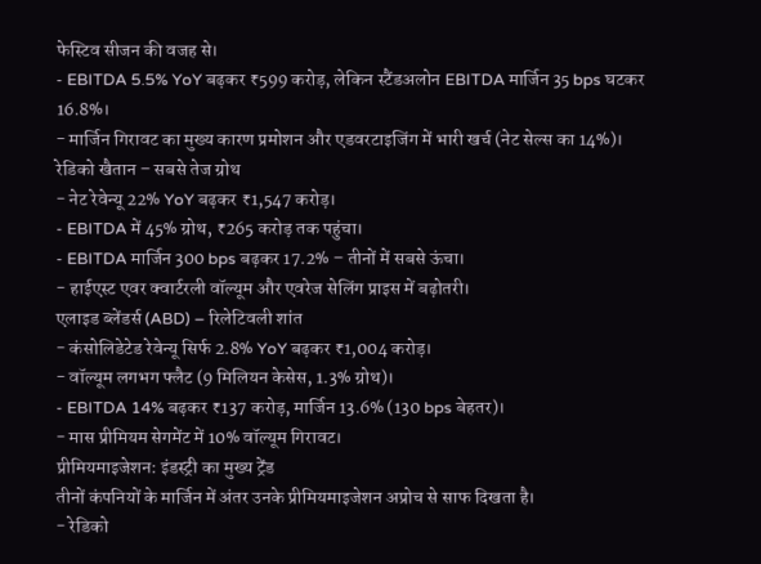फेस्टिव सीजन की वजह से।
- EBITDA 5.5% YoY बढ़कर ₹599 करोड़, लेकिन स्टैंडअलोन EBITDA मार्जिन 35 bps घटकर 16.8%।
- मार्जिन गिरावट का मुख्य कारण प्रमोशन और एडवरटाइजिंग में भारी खर्च (नेट सेल्स का 14%)।
रेडिको खैतान – सबसे तेज ग्रोथ
- नेट रेवेन्यू 22% YoY बढ़कर ₹1,547 करोड़।
- EBITDA में 45% ग्रोथ, ₹265 करोड़ तक पहुंचा।
- EBITDA मार्जिन 300 bps बढ़कर 17.2% – तीनों में सबसे ऊंचा।
- हाईएस्ट एवर क्वार्टरली वॉल्यूम और एवरेज सेलिंग प्राइस में बढ़ोतरी।
एलाइड ब्लेंडर्स (ABD) – रिलेटिवली शांत
- कंसोलिडेटेड रेवेन्यू सिर्फ 2.8% YoY बढ़कर ₹1,004 करोड़।
- वॉल्यूम लगभग फ्लैट (9 मिलियन केसेस, 1.3% ग्रोथ)।
- EBITDA 14% बढ़कर ₹137 करोड़, मार्जिन 13.6% (130 bps बेहतर)।
- मास प्रीमियम सेगमेंट में 10% वॉल्यूम गिरावट।
प्रीमियमाइजेशन: इंडस्ट्री का मुख्य ट्रेंड
तीनों कंपनियों के मार्जिन में अंतर उनके प्रीमियमाइजेशन अप्रोच से साफ दिखता है।
- रेडिको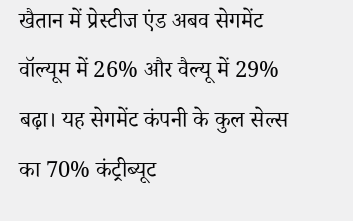खैतान में प्रेस्टीज एंड अबव सेगमेंट वॉल्यूम में 26% और वैल्यू में 29% बढ़ा। यह सेगमेंट कंपनी के कुल सेल्स का 70% कंट्रीब्यूट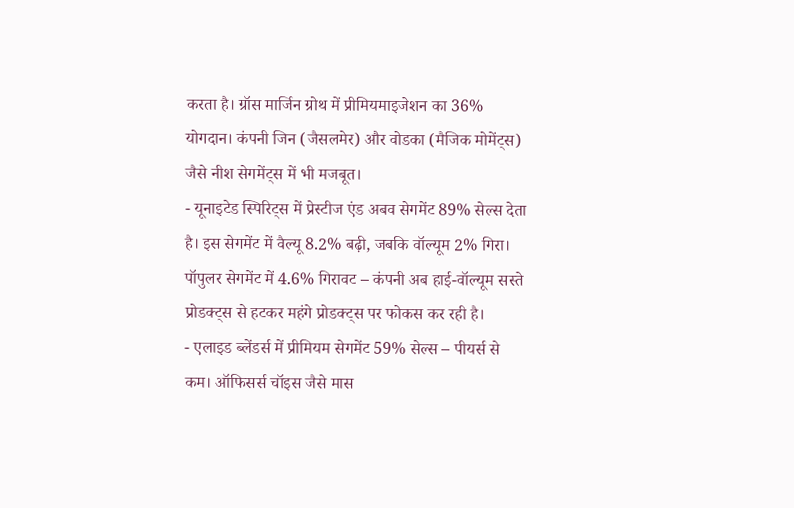करता है। ग्रॉस मार्जिन ग्रोथ में प्रीमियमाइजेशन का 36% योगदान। कंपनी जिन (जैसलमेर) और वोडका (मैजिक मोमेंट्स) जैसे नीश सेगमेंट्स में भी मजबूत।
- यूनाइटेड स्पिरिट्स में प्रेस्टीज एंड अबव सेगमेंट 89% सेल्स देता है। इस सेगमेंट में वैल्यू 8.2% बढ़ी, जबकि वॉल्यूम 2% गिरा। पॉपुलर सेगमेंट में 4.6% गिरावट – कंपनी अब हाई-वॉल्यूम सस्ते प्रोडक्ट्स से हटकर महंगे प्रोडक्ट्स पर फोकस कर रही है।
- एलाइड ब्लेंडर्स में प्रीमियम सेगमेंट 59% सेल्स – पीयर्स से कम। ऑफिसर्स चॉइस जैसे मास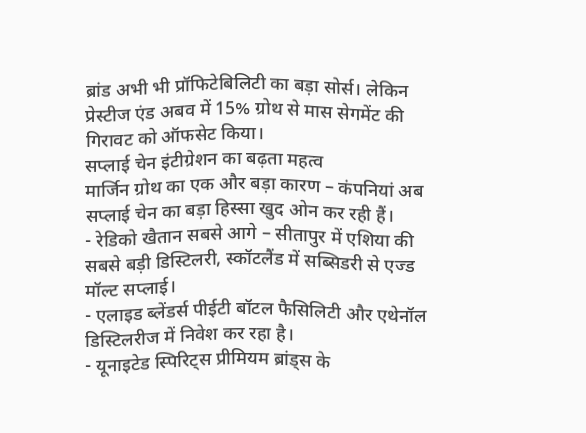ब्रांड अभी भी प्रॉफिटेबिलिटी का बड़ा सोर्स। लेकिन प्रेस्टीज एंड अबव में 15% ग्रोथ से मास सेगमेंट की गिरावट को ऑफसेट किया।
सप्लाई चेन इंटीग्रेशन का बढ़ता महत्व
मार्जिन ग्रोथ का एक और बड़ा कारण – कंपनियां अब सप्लाई चेन का बड़ा हिस्सा खुद ओन कर रही हैं।
- रेडिको खैतान सबसे आगे – सीतापुर में एशिया की सबसे बड़ी डिस्टिलरी, स्कॉटलैंड में सब्सिडरी से एज्ड मॉल्ट सप्लाई।
- एलाइड ब्लेंडर्स पीईटी बॉटल फैसिलिटी और एथेनॉल डिस्टिलरीज में निवेश कर रहा है।
- यूनाइटेड स्पिरिट्स प्रीमियम ब्रांड्स के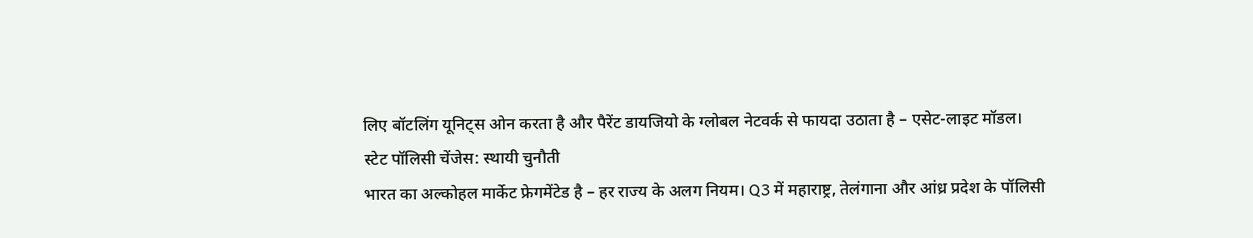लिए बॉटलिंग यूनिट्स ओन करता है और पैरेंट डायजियो के ग्लोबल नेटवर्क से फायदा उठाता है – एसेट-लाइट मॉडल।
स्टेट पॉलिसी चेंजेस: स्थायी चुनौती
भारत का अल्कोहल मार्केट फ्रेगमेंटेड है – हर राज्य के अलग नियम। Q3 में महाराष्ट्र, तेलंगाना और आंध्र प्रदेश के पॉलिसी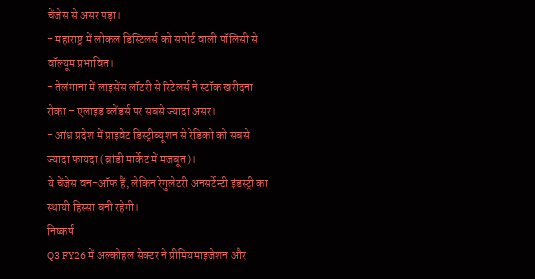चेंजेस से असर पड़ा।
- महाराष्ट्र में लोकल डिस्टिलर्स को सपोर्ट वाली पॉलिसी से वॉल्यूम प्रभावित।
- तेलंगाना में लाइसेंस लॉटरी से रिटेलर्स ने स्टॉक खरीदना रोका – एलाइड ब्लेंडर्स पर सबसे ज्यादा असर।
- आंध्र प्रदेश में प्राइवेट डिस्ट्रीब्यूशन से रेडिको को सबसे ज्यादा फायदा (ब्रांडी मार्केट में मजबूत)।
ये चेंजेस वन-ऑफ हैं, लेकिन रेगुलेटरी अनसर्टेन्टी इंडस्ट्री का स्थायी हिस्सा बनी रहेगी।
निष्कर्ष
Q3 FY26 में अल्कोहल सेक्टर ने प्रीमियमाइजेशन और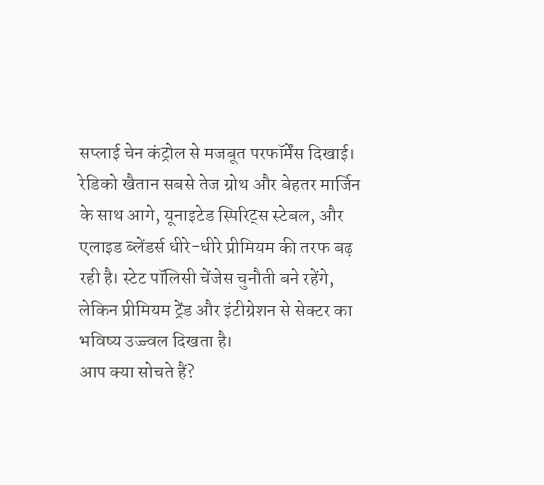सप्लाई चेन कंट्रोल से मजबूत परफॉर्मेंस दिखाई। रेडिको खैतान सबसे तेज ग्रोथ और बेहतर मार्जिन के साथ आगे, यूनाइटेड स्पिरिट्स स्टेबल, और एलाइड ब्लेंडर्स धीरे-धीरे प्रीमियम की तरफ बढ़ रही है। स्टेट पॉलिसी चेंजेस चुनौती बने रहेंगे, लेकिन प्रीमियम ट्रेंड और इंटीग्रेशन से सेक्टर का भविष्य उज्ज्वल दिखता है।
आप क्या सोचते हैं?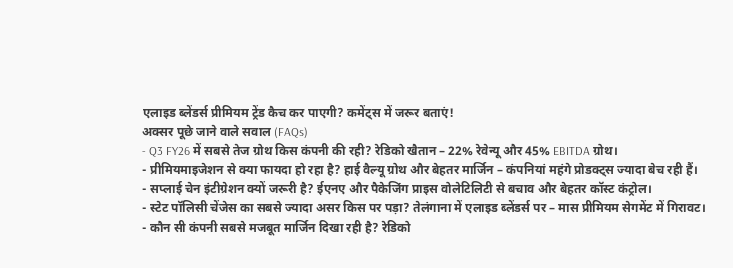एलाइड ब्लेंडर्स प्रीमियम ट्रेंड कैच कर पाएगी? कमेंट्स में जरूर बताएं!
अक्सर पूछे जाने वाले सवाल (FAQs)
- Q3 FY26 में सबसे तेज ग्रोथ किस कंपनी की रही? रेडिको खैतान – 22% रेवेन्यू और 45% EBITDA ग्रोथ।
- प्रीमियमाइजेशन से क्या फायदा हो रहा है? हाई वैल्यू ग्रोथ और बेहतर मार्जिन – कंपनियां महंगे प्रोडक्ट्स ज्यादा बेच रही हैं।
- सप्लाई चेन इंटीग्रेशन क्यों जरूरी है? ईएनए और पैकेजिंग प्राइस वोलेटिलिटी से बचाव और बेहतर कॉस्ट कंट्रोल।
- स्टेट पॉलिसी चेंजेस का सबसे ज्यादा असर किस पर पड़ा? तेलंगाना में एलाइड ब्लेंडर्स पर – मास प्रीमियम सेगमेंट में गिरावट।
- कौन सी कंपनी सबसे मजबूत मार्जिन दिखा रही है? रेडिको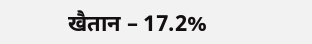खैतान – 17.2%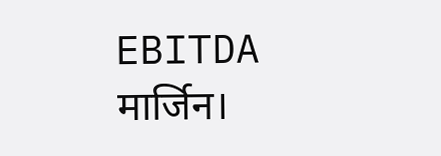EBITDA मार्जिन।